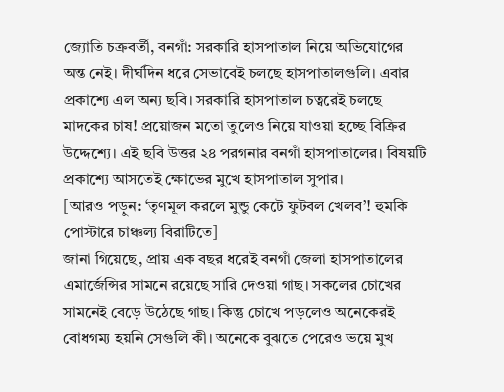জ্যোতি চক্রবর্তী, বনগাঁ: সরকারি হাসপাতাল নিয়ে অভিযোগের অন্ত নেই। দীর্ঘদিন ধরে সেভাবেই চলছে হাসপাতালগুলি। এবার প্রকাশ্যে এল অন্য ছবি। সরকারি হাসপাতাল চত্বরেই চলছে মাদকের চাষ! প্রয়োজন মতো তুলেও নিয়ে যাওয়া হচ্ছে বিক্রির উদ্দেশ্যে। এই ছবি উত্তর ২৪ পরগনার বনগাঁ হাসপাতালের। বিষয়টি প্রকাশ্যে আসতেই ক্ষোভের মুখে হাসপাতাল সুপার।
[আরও পড়ুন: ‘তৃণমূল করলে মুন্ডু কেটে ফুটবল খেলব’! হুমকি পোস্টারে চাঞ্চল্য বিরাটিতে]
জানা গিয়েছে, প্রায় এক বছর ধরেই বনগাঁ জেলা হাসপাতালের এমার্জেন্সির সামনে রয়েছে সারি দেওয়া গাছ। সকলের চোখের সামনেই বেড়ে উঠেছে গাছ। কিন্তু চোখে পড়লেও অনেকেরই বোধগম্য হয়নি সেগুলি কী। অনেকে বুঝতে পেরেও ভয়ে মুখ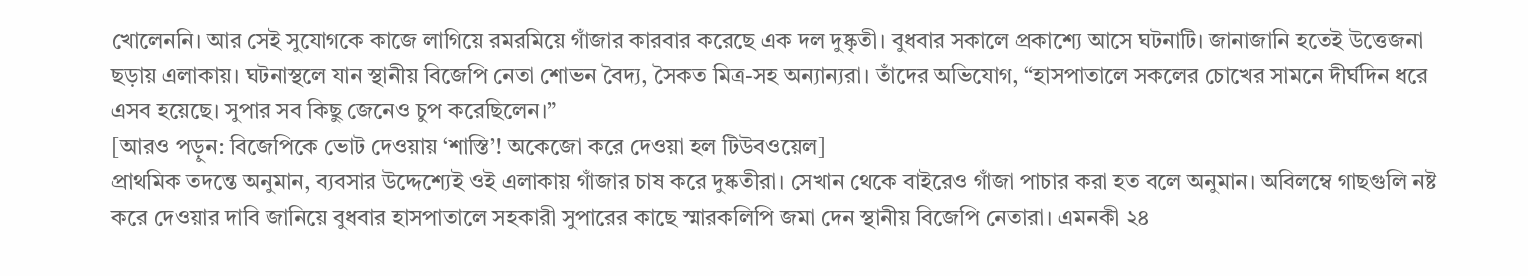খোলেননি। আর সেই সুযোগকে কাজে লাগিয়ে রমরমিয়ে গাঁজার কারবার করেছে এক দল দুষ্কৃতী। বুধবার সকালে প্রকাশ্যে আসে ঘটনাটি। জানাজানি হতেই উত্তেজনা ছড়ায় এলাকায়। ঘটনাস্থলে যান স্থানীয় বিজেপি নেতা শোভন বৈদ্য, সৈকত মিত্র-সহ অন্যান্যরা। তাঁদের অভিযোগ, “হাসপাতালে সকলের চোখের সামনে দীর্ঘদিন ধরে এসব হয়েছে। সুপার সব কিছু জেনেও চুপ করেছিলেন।”
[আরও পড়ুন: বিজেপিকে ভোট দেওয়ায় ‘শাস্তি’! অকেজো করে দেওয়া হল টিউবওয়েল]
প্রাথমিক তদন্তে অনুমান, ব্যবসার উদ্দেশ্যেই ওই এলাকায় গাঁজার চাষ করে দুষ্কতীরা। সেখান থেকে বাইরেও গাঁজা পাচার করা হত বলে অনুমান। অবিলম্বে গাছগুলি নষ্ট করে দেওয়ার দাবি জানিয়ে বুধবার হাসপাতালে সহকারী সুপারের কাছে স্মারকলিপি জমা দেন স্থানীয় বিজেপি নেতারা। এমনকী ২৪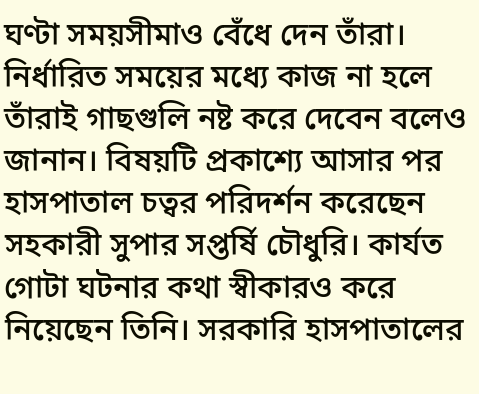ঘণ্টা সময়সীমাও বেঁধে দেন তাঁরা। নির্ধারিত সময়ের মধ্যে কাজ না হলে তাঁরাই গাছগুলি নষ্ট করে দেবেন বলেও জানান। বিষয়টি প্রকাশ্যে আসার পর হাসপাতাল চত্বর পরিদর্শন করেছেন সহকারী সুপার সপ্তর্ষি চৌধুরি। কার্যত গোটা ঘটনার কথা স্বীকারও করে নিয়েছেন তিনি। সরকারি হাসপাতালের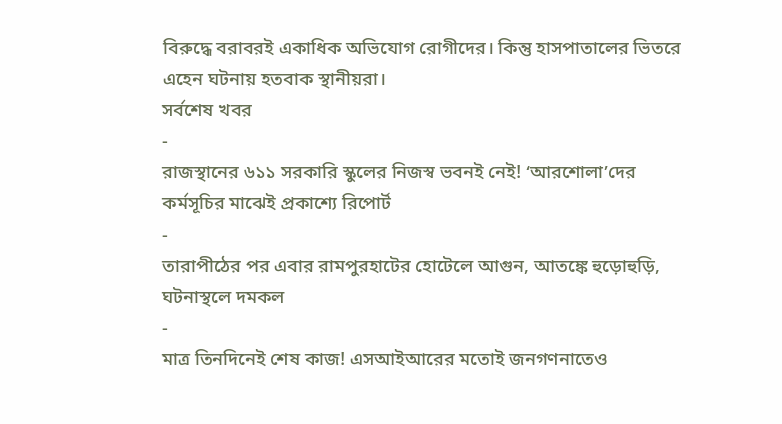বিরুদ্ধে বরাবরই একাধিক অভিযোগ রোগীদের। কিন্তু হাসপাতালের ভিতরে এহেন ঘটনায় হতবাক স্থানীয়রা।
সর্বশেষ খবর
-
রাজস্থানের ৬১১ সরকারি স্কুলের নিজস্ব ভবনই নেই! ‘আরশোলা’দের কর্মসূচির মাঝেই প্রকাশ্যে রিপোর্ট
-
তারাপীঠের পর এবার রামপুরহাটের হোটেলে আগুন, আতঙ্কে হুড়োহুড়ি, ঘটনাস্থলে দমকল
-
মাত্র তিনদিনেই শেষ কাজ! এসআইআরের মতোই জনগণনাতেও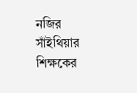নজির সাঁইথিয়ার শিক্ষকের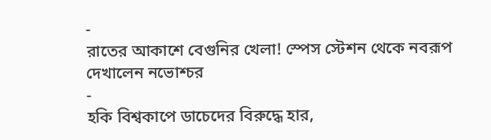-
রাতের আকাশে বেগুনির খেলা! স্পেস স্টেশন থেকে নবরূপ দেখালেন নভোশ্চর
-
হকি বিশ্বকাপে ডাচেদের বিরুদ্ধে হার,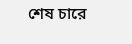শেষ চারে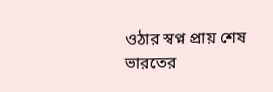ওঠার স্বপ্ন প্রায় শেষ ভারতের